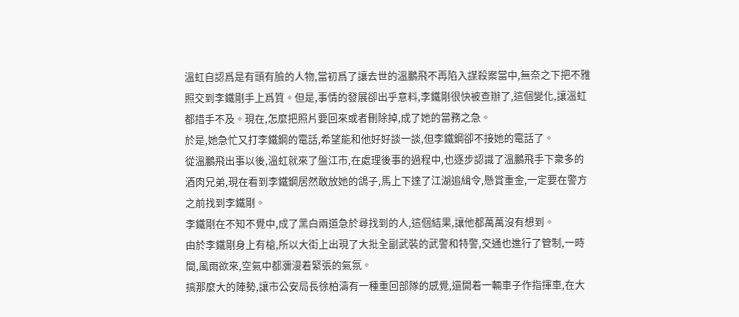溫虹自認爲是有頭有臉的人物,當初爲了讓去世的溫鵬飛不再陷入謀殺案當中,無奈之下把不雅照交到李鐵剛手上爲質。但是,事情的發展卻出乎意料,李鐵剛很快被查辦了,這個變化,讓溫虹都措手不及。現在,怎麼把照片要回來或者刪除掉,成了她的當務之急。
於是,她急忙又打李鐵鋼的電話,希望能和他好好談一談,但李鐵鋼卻不接她的電話了。
從溫鵬飛出事以後,溫虹就來了盤江市,在處理後事的過程中,也逐步認識了溫鵬飛手下衆多的酒肉兄弟,現在看到李鐵鋼居然敢放她的鴿子,馬上下達了江湖追緝令,懸賞重金,一定要在警方之前找到李鐵剛。
李鐵剛在不知不覺中,成了黑白兩道急於尋找到的人,這個結果,讓他都萬萬沒有想到。
由於李鐵剛身上有槍,所以大街上出現了大批全副武裝的武警和特警,交通也進行了管制,一時間,風雨欲來,空氣中都瀰漫着緊張的氣氛。
搞那麼大的陣勢,讓市公安局長徐柏濤有一種重回部隊的感覺,還開着一輛車子作指揮車,在大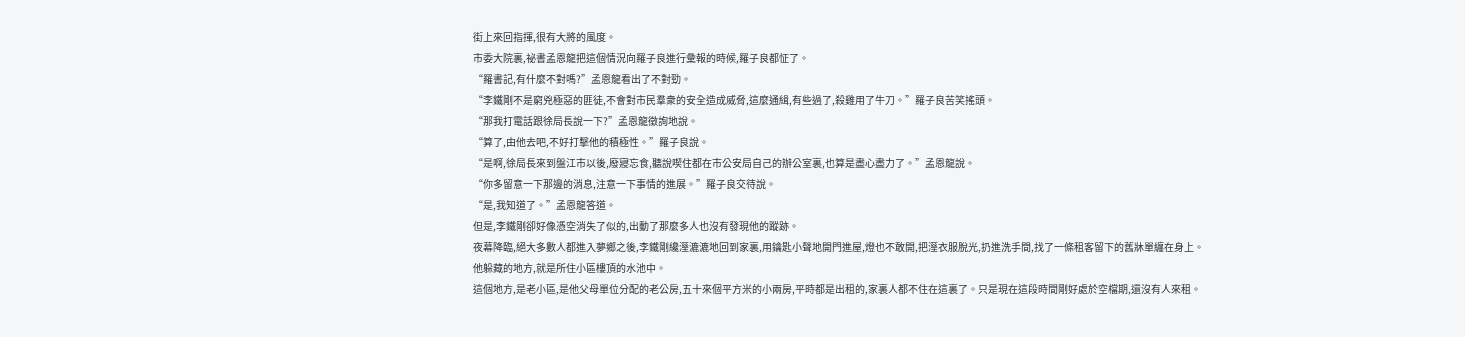街上來回指揮,很有大將的風度。
市委大院裏,祕書孟恩龍把這個情況向羅子良進行彙報的時候,羅子良都怔了。
“羅書記,有什麼不對嗎?”孟恩龍看出了不對勁。
“李鐵剛不是窮兇極惡的匪徒,不會對市民羣衆的安全造成威脅,這麼通緝,有些過了,殺雞用了牛刀。”羅子良苦笑搖頭。
“那我打電話跟徐局長說一下?”孟恩龍徵詢地說。
“算了,由他去吧,不好打擊他的積極性。”羅子良說。
“是啊,徐局長來到盤江市以後,廢寢忘食,聽說喫住都在市公安局自己的辦公室裏,也算是盡心盡力了。”孟恩龍說。
“你多留意一下那邊的消息,注意一下事情的進展。”羅子良交待說。
“是,我知道了。”孟恩龍答道。
但是,李鐵剛卻好像憑空消失了似的,出動了那麼多人也沒有發現他的蹤跡。
夜幕降臨,絕大多數人都進入夢鄉之後,李鐵剛纔溼漉漉地回到家裏,用鑰匙小聲地開門進屋,燈也不敢開,把溼衣服脫光,扔進洗手間,找了一條租客留下的舊牀單纏在身上。
他躲藏的地方,就是所住小區樓頂的水池中。
這個地方,是老小區,是他父母單位分配的老公房,五十來個平方米的小兩房,平時都是出租的,家裏人都不住在這裏了。只是現在這段時間剛好處於空檔期,還沒有人來租。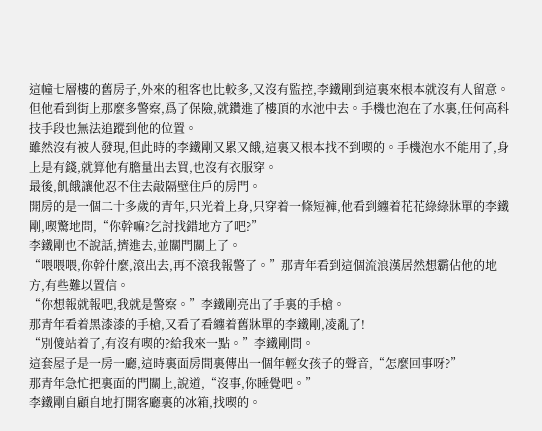這幢七層樓的舊房子,外來的租客也比較多,又沒有監控,李鐵剛到這裏來根本就沒有人留意。但他看到街上那麼多警察,爲了保險,就鑽進了樓頂的水池中去。手機也泡在了水裏,任何高科技手段也無法追蹤到他的位置。
雖然沒有被人發現,但此時的李鐵剛又累又餓,這裏又根本找不到喫的。手機泡水不能用了,身上是有錢,就算他有膽量出去買,也沒有衣服穿。
最後,飢餓讓他忍不住去敲隔壁住戶的房門。
開房的是一個二十多歲的青年,只光着上身,只穿着一條短褲,他看到纏着花花綠綠牀單的李鐵剛,喫驚地問,“你幹嘛?乞討找錯地方了吧?”
李鐵剛也不說話,擠進去,並關門關上了。
“喂喂喂,你幹什麼,滾出去,再不滾我報警了。”那青年看到這個流浪漢居然想霸佔他的地方,有些難以置信。
“你想報就報吧,我就是警察。”李鐵剛亮出了手裏的手槍。
那青年看着黑漆漆的手槍,又看了看纏着舊牀單的李鐵剛,凌亂了!
“別傻站着了,有沒有喫的?給我來一點。”李鐵剛問。
這套屋子是一房一廳,這時裏面房間裏傳出一個年輕女孩子的聲音,“怎麼回事呀?”
那青年急忙把裏面的門關上,說道,“沒事,你睡覺吧。”
李鐵剛自顧自地打開客廳裏的冰箱,找喫的。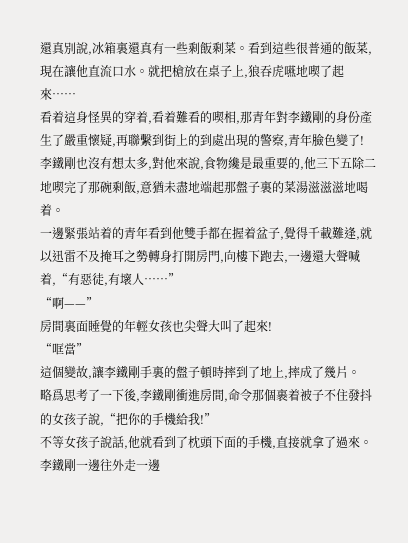還真別說,冰箱裏還真有一些剩飯剩菜。看到這些很普通的飯菜,現在讓他直流口水。就把槍放在桌子上,狼吞虎嚥地喫了起來……
看着這身怪異的穿着,看着難看的喫相,那青年對李鐵剛的身份產生了嚴重懷疑,再聯繫到街上的到處出現的警察,青年臉色變了!
李鐵剛也沒有想太多,對他來說,食物纔是最重要的,他三下五除二地喫完了那碗剩飯,意猶未盡地端起那盤子裏的菜湯滋滋滋地喝着。
一邊緊張站着的青年看到他雙手都在握着盆子,覺得千載難逢,就以迅雷不及掩耳之勢轉身打開房門,向樓下跑去,一邊還大聲喊着,“有惡徒,有壞人……”
“啊——”
房間裏面睡覺的年輕女孩也尖聲大叫了起來!
“哐當”
這個變故,讓李鐵剛手裏的盤子頓時摔到了地上,摔成了幾片。
略爲思考了一下後,李鐵剛衝進房間,命令那個裹着被子不住發抖的女孩子說,“把你的手機給我!”
不等女孩子說話,他就看到了枕頭下面的手機,直接就拿了過來。
李鐵剛一邊往外走一邊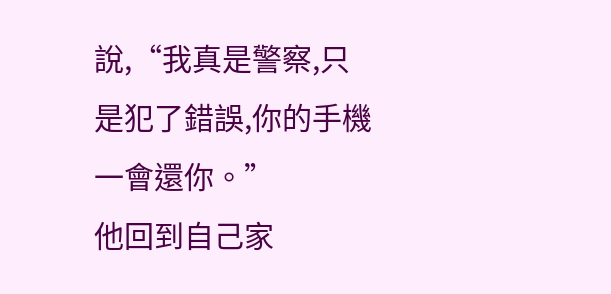說,“我真是警察,只是犯了錯誤,你的手機一會還你。”
他回到自己家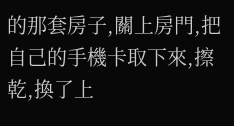的那套房子,關上房門,把自己的手機卡取下來,擦乾,換了上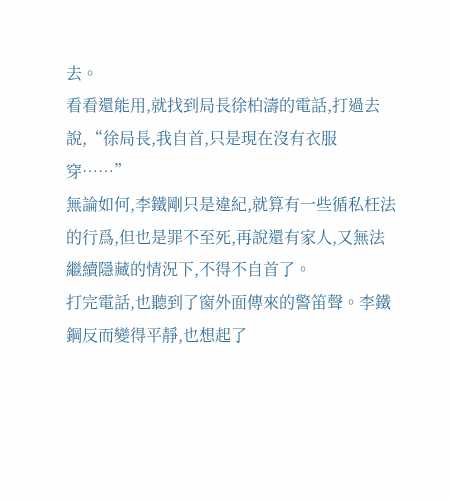去。
看看還能用,就找到局長徐柏濤的電話,打過去說,“徐局長,我自首,只是現在沒有衣服穿……”
無論如何,李鐵剛只是違紀,就算有一些循私枉法的行爲,但也是罪不至死,再說還有家人,又無法繼續隱藏的情況下,不得不自首了。
打完電話,也聽到了窗外面傳來的警笛聲。李鐵鋼反而變得平靜,也想起了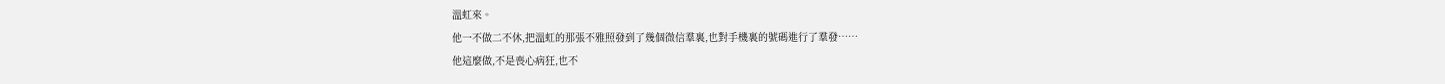溫虹來。
他一不做二不休,把溫虹的那張不雅照發到了幾個微信羣裏,也對手機裏的號碼進行了羣發……
他這麼做,不是喪心病狂,也不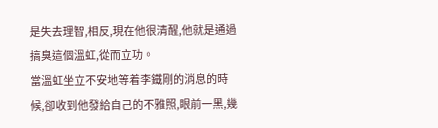是失去理智,相反,現在他很清醒,他就是通過搞臭這個溫虹,從而立功。
當溫虹坐立不安地等着李鐵剛的消息的時候,卻收到他發給自己的不雅照,眼前一黑,幾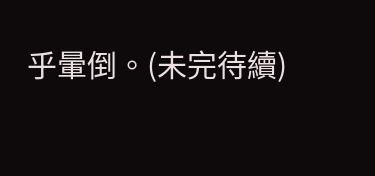乎暈倒。(未完待續)